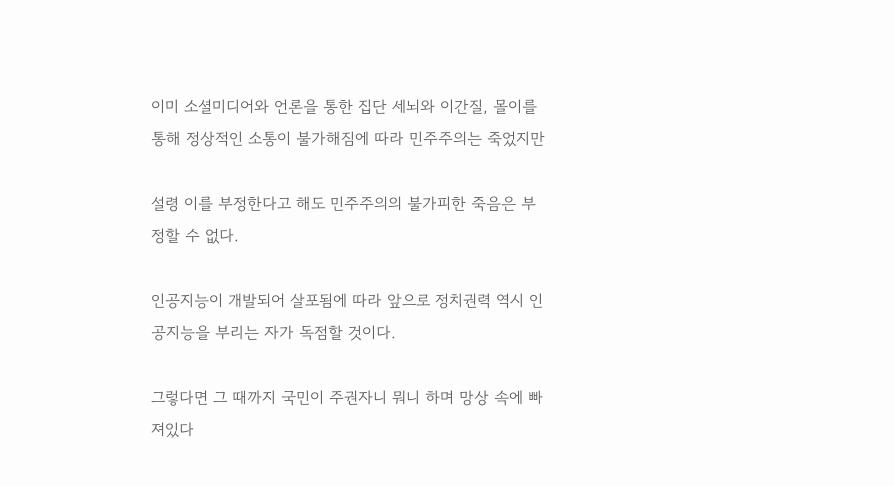이미 소셜미디어와 언론을 통한 집단 세뇌와 이간질, 몰이를 통해 정상적인 소통이 불가해짐에 따라 민주주의는 죽었지만

설령 이를 부정한다고 해도 민주주의의 불가피한 죽음은 부정할 수 없다.

인공지능이 개발되어 살포됨에 따라 앞으로 정치권력 역시 인공지능을 부리는 자가 독점할 것이다.

그렇다면 그 때까지 국민이 주권자니 뭐니 하며 망상 속에 빠져있다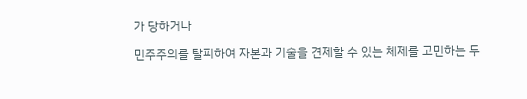가 당하거나

민주주의를 탈피하여 자본과 기술을 견제할 수 있는 체제를 고민하는 두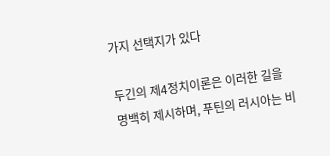가지 선택지가 있다

두긴의 제4정치이론은 이러한 길을 명백히 제시하며, 푸틴의 러시아는 비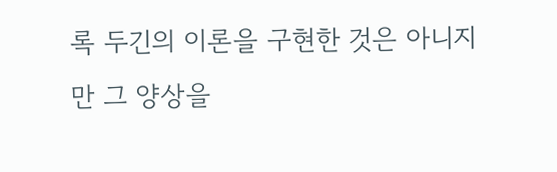록 두긴의 이론을 구현한 것은 아니지만 그 양상을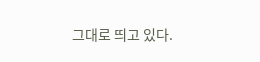그대로 띄고 있다.